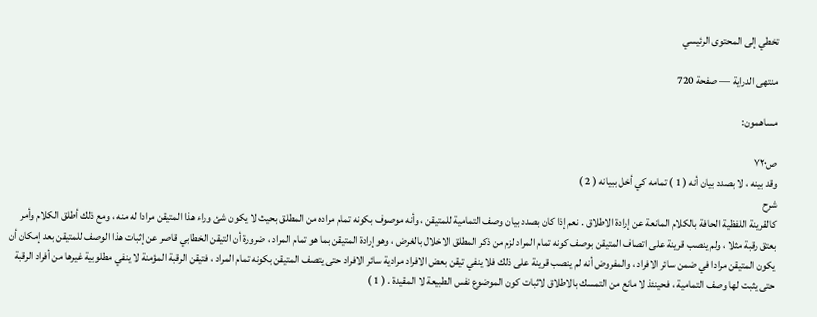تخطي إلى المحتوى الرئيسي

منتهى الدراية — صفحة 720

مساهمون:

ص٧٢٠
وقد بينه ، لا بصدد بيان أنه ( 1 ) تمامه كي أخل ببيانه ( 2 )
شرح
كالقرينة اللفظية الحافة بالكلام المانعة عن إرادة الاطلاق . نعم إذا كان بصدد بيان وصف التمامية للمتيقن ، وأنه موصوف بكونه تمام مراده من المطلق بحيث لا يكون شئ وراء هذا المتيقن مرادا له منه ، ومع ذلك أطلق الكلام وأمر بعتق رقبة مثلا ، ولم ينصب قرينة على اتصاف المتيقن بوصف كونه تمام المراد لزم من ذكر المطلق الاخلال بالغرض ، وهو إرادة المتيقن بما هو تمام المراد ، ضرورة أن التيقن الخطابي قاصر عن إثبات هذا الوصف للمتيقن بعد إمكان أن يكون المتيقن مرادا في ضمن سائر الافراد ، والمفروض أنه لم ينصب قرينة على ذلك فلا ينفي تيقن بعض الافراد مرادية سائر الافراد حتى يتصف المتيقن بكونه تمام المراد ، فتيقن الرقبة المؤمنة لا ينفي مطلوبية غيرها من أفراد الرقبة حتى يثبت لها وصف التمامية ، فحينئذ لا مانع من التمسك بالاطلاق لاثبات كون الموضوع نفس الطبيعة لا المقيدة . ( 1 )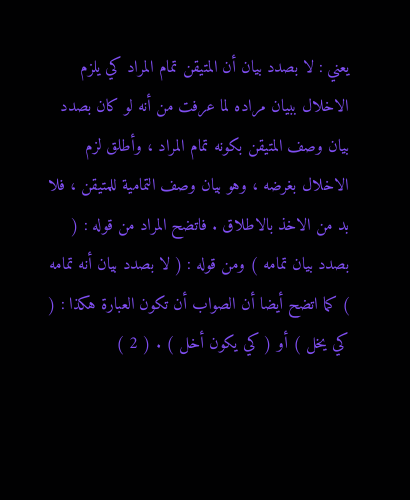يعني : لا بصدد بيان أن المتيقن تمام المراد كي يلزم الاخلال ببيان مراده لما عرفت من أنه لو كان بصدد بيان وصف المتيقن بكونه تمام المراد ، وأطلق لزم الاخلال بغرضه ، وهو بيان وصف التمامية للمتيقن ، فلا بد من الاخذ بالاطلاق . فاتضح المراد من قوله : ( بصدد بيان تمامه ) ومن قوله : ( لا بصدد بيان أنه تمامه ) كما اتضح أيضا أن الصواب أن تكون العبارة هكذا : ( كي يخل ) أو ( كي يكون أخل ) . ( 2 )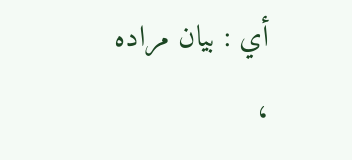أي : بيان مراده ،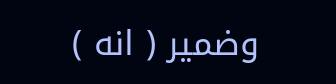وضمير ( انه )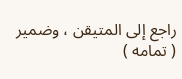راجع إلى المتيقن ، وضمير ( تمامه )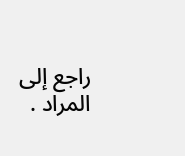راجع إلى المراد .